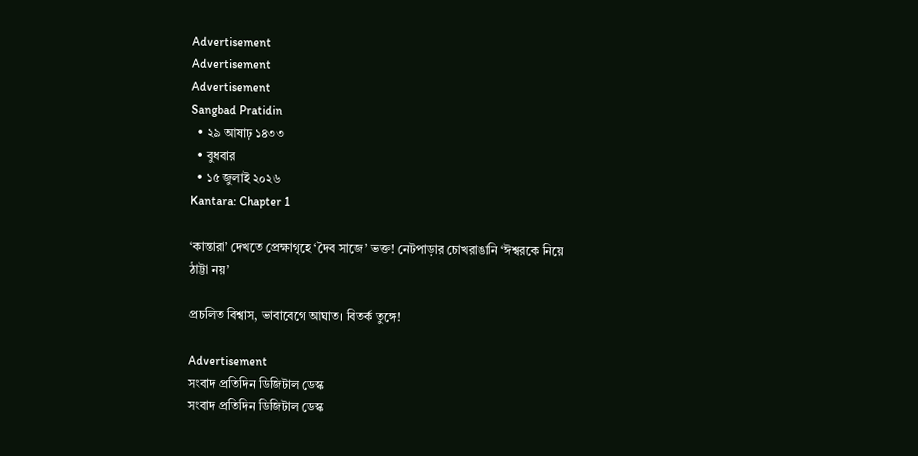Advertisement
Advertisement
Advertisement
Sangbad Pratidin
  • ২৯ আষাঢ় ১৪৩৩
  • বুধবার
  • ১৫ জুলাই ২০২৬
Kantara: Chapter 1

‘কান্তারা’ দেখতে প্রেক্ষাগৃহে ‘দৈব সাজে’ ভক্ত! নেটপাড়ার চোখরাঙানি ‘ঈশ্বরকে নিয়ে ঠাট্টা নয়’

প্রচলিত বিশ্বাস, ভাবাবেগে আঘাত। বিতর্ক তুঙ্গে!

Advertisement
সংবাদ প্রতিদিন ডিজিটাল ডেস্ক
সংবাদ প্রতিদিন ডিজিটাল ডেস্ক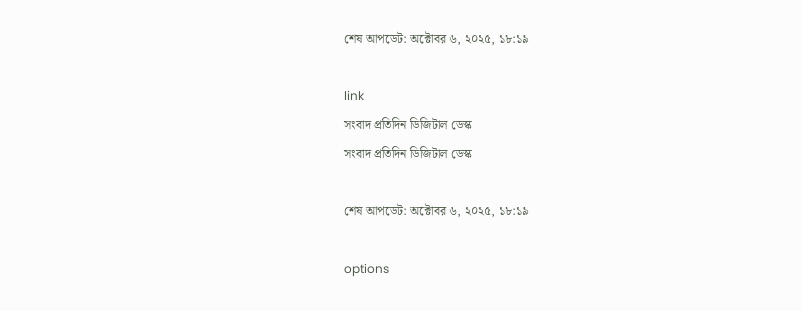শেষ আপডেট: অক্টোবর ৬, ২০২৫, ১৮:১৯

link
সংবাদ প্রতিদিন ডিজিটাল ডেস্ক
সংবাদ প্রতিদিন ডিজিটাল ডেস্ক

শেষ আপডেট: অক্টোবর ৬, ২০২৫, ১৮:১৯

options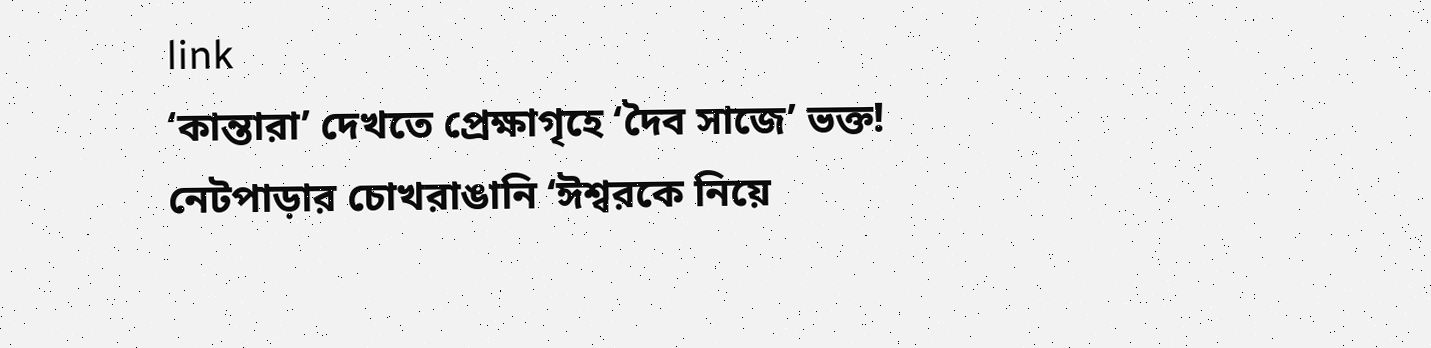link
‘কান্তারা’ দেখতে প্রেক্ষাগৃহে ‘দৈব সাজে’ ভক্ত! নেটপাড়ার চোখরাঙানি ‘ঈশ্বরকে নিয়ে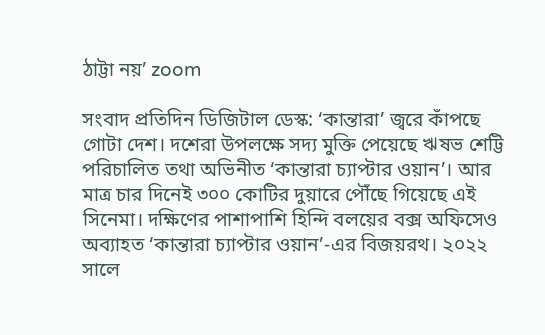ঠাট্টা নয়’ zoom

সংবাদ প্রতিদিন ডিজিটাল ডেস্ক: ‘কান্তারা’ জ্বরে কাঁপছে গোটা দেশ। দশেরা উপলক্ষে সদ্য মুক্তি পেয়েছে ঋষভ শেট্টি পরিচালিত তথা অভিনীত ‘কান্তারা চ্যাপ্টার ওয়ান’। আর মাত্র চার দিনেই ৩০০ কোটির দুয়ারে পৌঁছে গিয়েছে এই সিনেমা। দক্ষিণের পাশাপাশি হিন্দি বলয়ের বক্স অফিসেও অব্যাহত ‘কান্তারা চ্যাপ্টার ওয়ান’-এর বিজয়রথ। ২০২২ সালে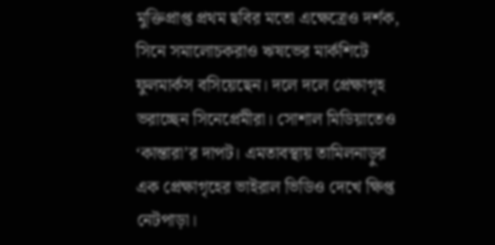মুক্তিপ্রাপ্ত প্রথম ছবির মতো এক্ষেত্রেও দর্শক, সিনে সমালোচকরাও ঋষভের মার্কশিটে ফুলমার্কস বসিয়েছেন। দলে দলে প্রেক্ষাগৃহ ভরাচ্ছেন সিনেপ্রেমীরা। সোশাল মিডিয়াতেও ‘কান্তারা’র দাপট। এমতাবস্থায় তামিলনাড়ুর এক প্রেক্ষাগৃহের ভাইরাল ভিডিও দেখে ক্ষিপ্ত নেটপাড়া।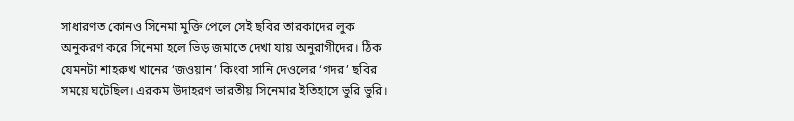সাধারণত কোনও সিনেমা মুক্তি পেলে সেই ছবির তারকাদের লুক অনুকরণ করে সিনেমা হলে ভিড় জমাতে দেখা যায় অনুরাগীদের। ঠিক যেমনটা শাহরুখ খানের ‘জওয়ান’ কিংবা সানি দেওলের ‘গদর’ ছবির সময়ে ঘটেছিল। এরকম উদাহরণ ভারতীয় সিনেমার ইতিহাসে ভুরি ভুরি।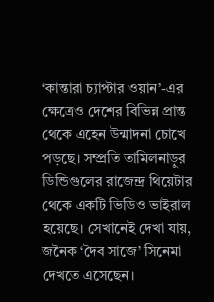‘কান্তারা চ্যাপ্টার ওয়ান’-এর ক্ষেত্রেও দেশের বিভিন্ন প্রান্ত থেকে এহেন উন্মাদনা চোখে পড়ছে। সম্প্রতি তামিলনাড়ুর ডিন্ডিগুলের রাজেন্দ্র থিয়েটার থেকে একটি ভিডিও ভাইরাল হয়েছে। সেখানেই দেখা যায়, জনৈক ‘দৈব সাজে’ সিনেমা দেখতে এসেছেন।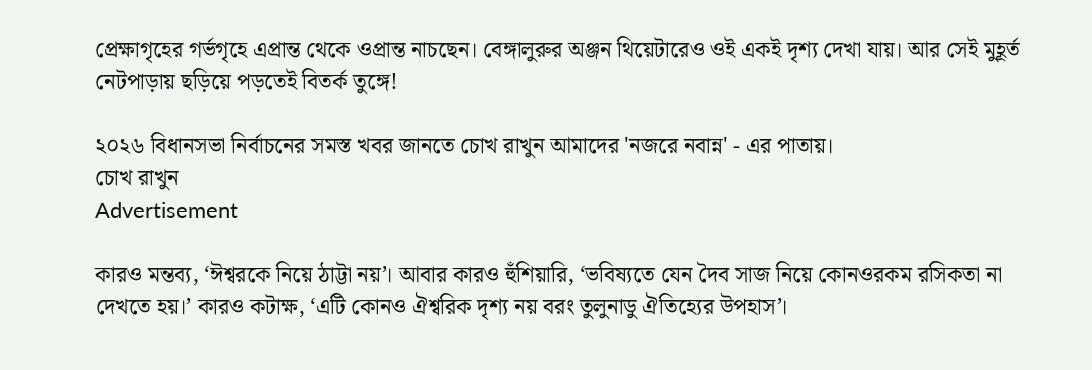প্রেক্ষাগৃহের গর্ভগৃহে এপ্রান্ত থেকে ওপ্রান্ত নাচছেন। বেঙ্গালুরুর অঞ্জন থিয়েটারেও ওই একই দৃশ্য দেখা যায়। আর সেই মুহূর্ত নেটপাড়ায় ছড়িয়ে পড়তেই বিতর্ক তুঙ্গে!

২০২৬ বিধানসভা নির্বাচনের সমস্ত খবর জানতে চোখ রাখুন আমাদের 'নজরে নবান্ন' - এর পাতায়।
চোখ রাখুন
Advertisement

কারও মন্তব্য, ‘ঈশ্বরকে নিয়ে ঠাট্টা নয়’। আবার কারও হুঁশিয়ারি, ‘ভবিষ্যতে যেন দৈব সাজ নিয়ে কোনওরকম রসিকতা না দেখতে হয়।’ কারও কটাক্ষ, ‘এটি কোনও ঐশ্বরিক দৃশ্য নয় বরং তুলুনাডু ঐতিহ্যের উপহাস’।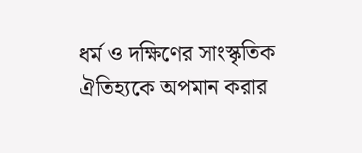ধর্ম ও দক্ষিণের সাংস্কৃতিক ঐতিহ্যকে অপমান করার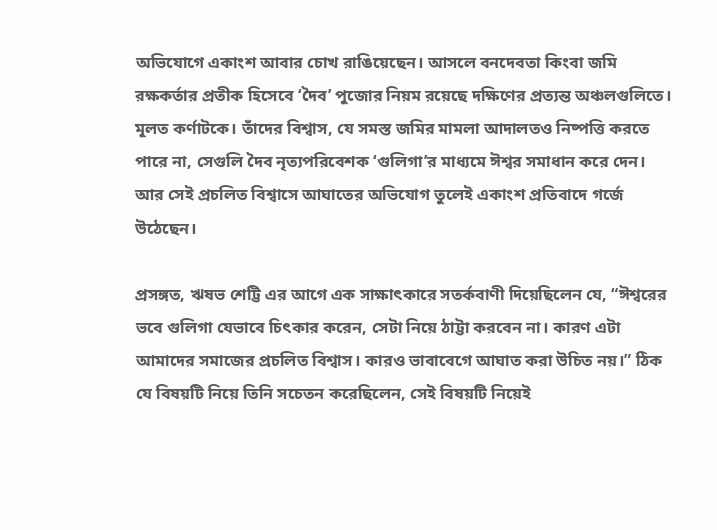অভিযোগে একাংশ আবার চোখ রাঙিয়েছেন। আসলে বনদেবতা কিংবা জমি রক্ষকর্তার প্রতীক হিসেবে ‘দৈব’ পুজোর নিয়ম রয়েছে দক্ষিণের প্রত্যন্ত অঞ্চলগুলিতে। মূলত কর্ণাটকে। তাঁদের বিশ্বাস, যে সমস্ত জমির মামলা আদালতও নিষ্পত্তি করতে পারে না, সেগুলি দৈব নৃত্যপরিবেশক ‘গুলিগা’র মাধ্যমে ঈশ্বর সমাধান করে দেন। আর সেই প্রচলিত বিশ্বাসে আঘাতের অভিযোগ তুলেই একাংশ প্রতিবাদে গর্জে উঠেছেন।

প্রসঙ্গত, ঋষভ শেট্টি এর আগে এক সাক্ষাৎকারে সতর্কবাণী দিয়েছিলেন যে, “ঈশ্বরের ভবে গুলিগা যেভাবে চিৎকার করেন, সেটা নিয়ে ঠাট্টা করবেন না। কারণ এটা আমাদের সমাজের প্রচলিত বিশ্বাস। কারও ভাবাবেগে আঘাত করা উচিত নয়।” ঠিক যে বিষয়টি নিয়ে তিনি সচেতন করেছিলেন, সেই বিষয়টি নিয়েই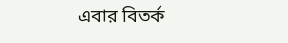এবার বিতর্ক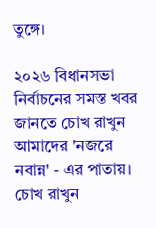তুঙ্গে।

২০২৬ বিধানসভা নির্বাচনের সমস্ত খবর জানতে চোখ রাখুন আমাদের 'নজরে নবান্ন' - এর পাতায়।
চোখ রাখুন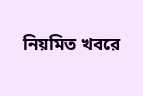নিয়মিত খবরে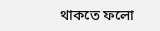থাকতে ফলো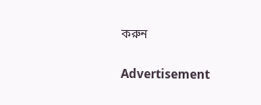করুন

Advertisement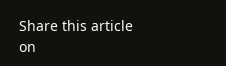Share this article on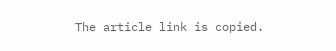The article link is copied.